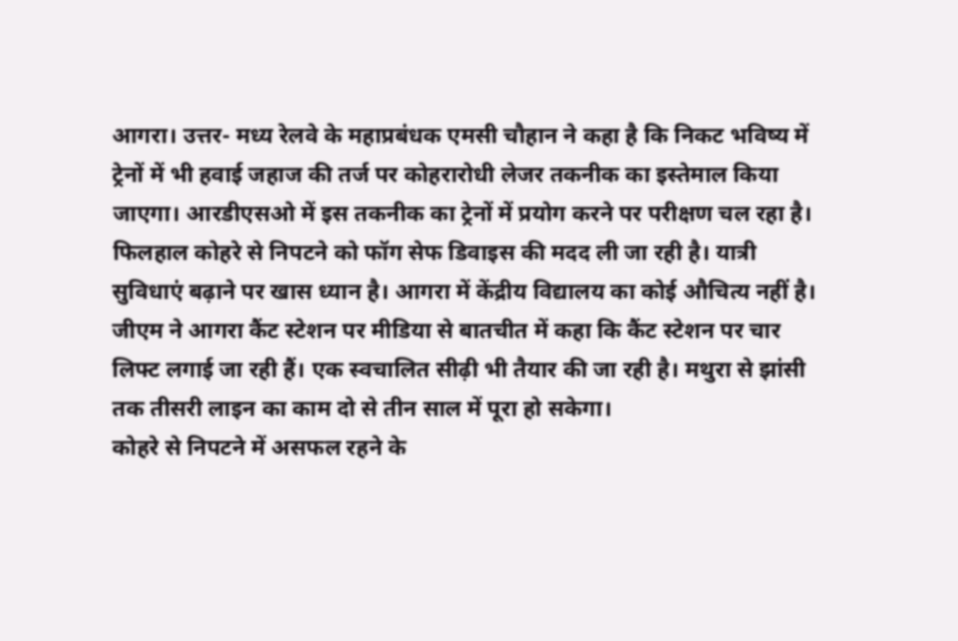आगरा। उत्तर- मध्य रेलवे के महाप्रबंधक एमसी चौहान ने कहा है कि निकट भविष्य में ट्रेनों में भी हवाई जहाज की तर्ज पर कोहरारोधी लेजर तकनीक का इस्तेमाल किया जाएगा। आरडीएसओ में इस तकनीक का ट्रेनों में प्रयोग करने पर परीक्षण चल रहा है।
फिलहाल कोहरे से निपटने को फॉग सेफ डिवाइस की मदद ली जा रही है। यात्री सुविधाएं बढ़ाने पर खास ध्यान है। आगरा में केंद्रीय विद्यालय का कोई औचित्य नहीं है।
जीएम ने आगरा कैंट स्टेशन पर मीडिया से बातचीत में कहा कि कैंट स्टेशन पर चार लिफ्ट लगाई जा रही हैं। एक स्वचालित सीढ़ी भी तैयार की जा रही है। मथुरा से झांसी तक तीसरी लाइन का काम दो से तीन साल में पूरा हो सकेगा।
कोहरे से निपटने में असफल रहने के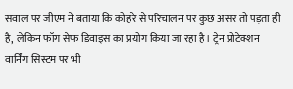सवाल पर जीएम ने बताया कि कोहरे से परिचालन पर कुछ असर तो पड़ता ही है, लेकिन फॉग सेफ डिवाइस का प्रयोग किया जा रहा है। ट्रेन प्रोटेक्शन वार्निंग सिस्टम पर भी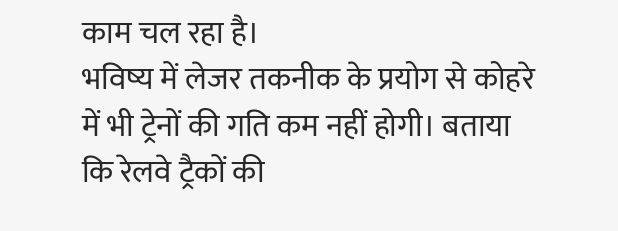काम चल रहा है।
भविष्य में लेजर तकनीक के प्रयोग से कोहरे में भी ट्रेनों की गति कम नहीं होगी। बताया कि रेलवे ट्रैकों की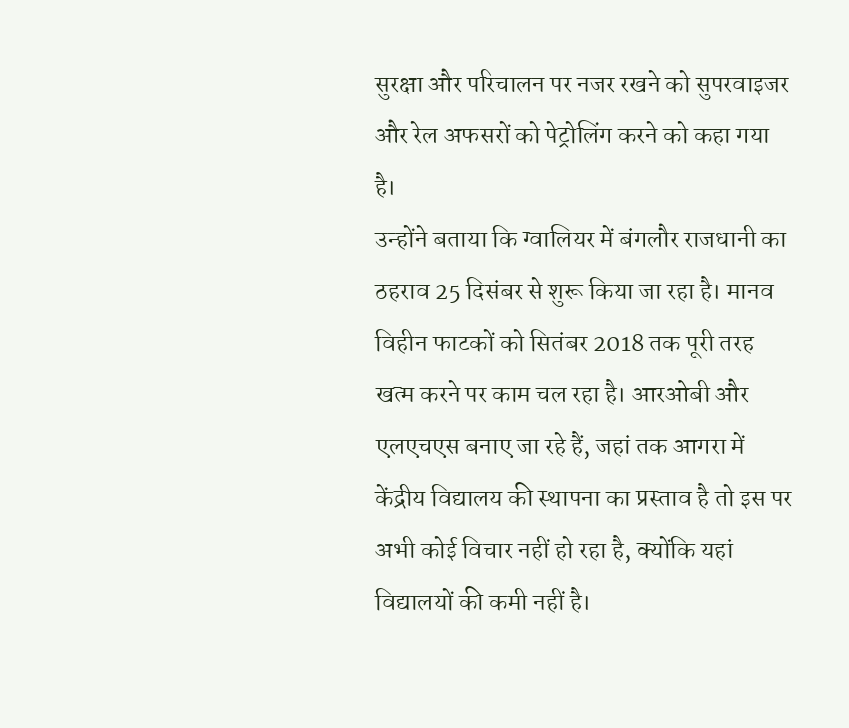सुरक्षा और परिचालन पर नजर रखने को सुपरवाइजर और रेल अफसरों को पेट्रोलिंग करने को कहा गया है।
उन्होंने बताया कि ग्वालियर में बंगलौर राजधानी का ठहराव 25 दिसंबर से शुरू किया जा रहा है। मानव विहीन फाटकों को सितंबर 2018 तक पूरी तरह खत्म करने पर काम चल रहा है। आरओबी और एलएचएस बनाए जा रहे हैं, जहां तक आगरा में केंद्रीय विद्यालय की स्थापना का प्रस्ताव है तो इस पर अभी कोई विचार नहीं हो रहा है, क्योंकि यहां विद्यालयों की कमी नहीं है।